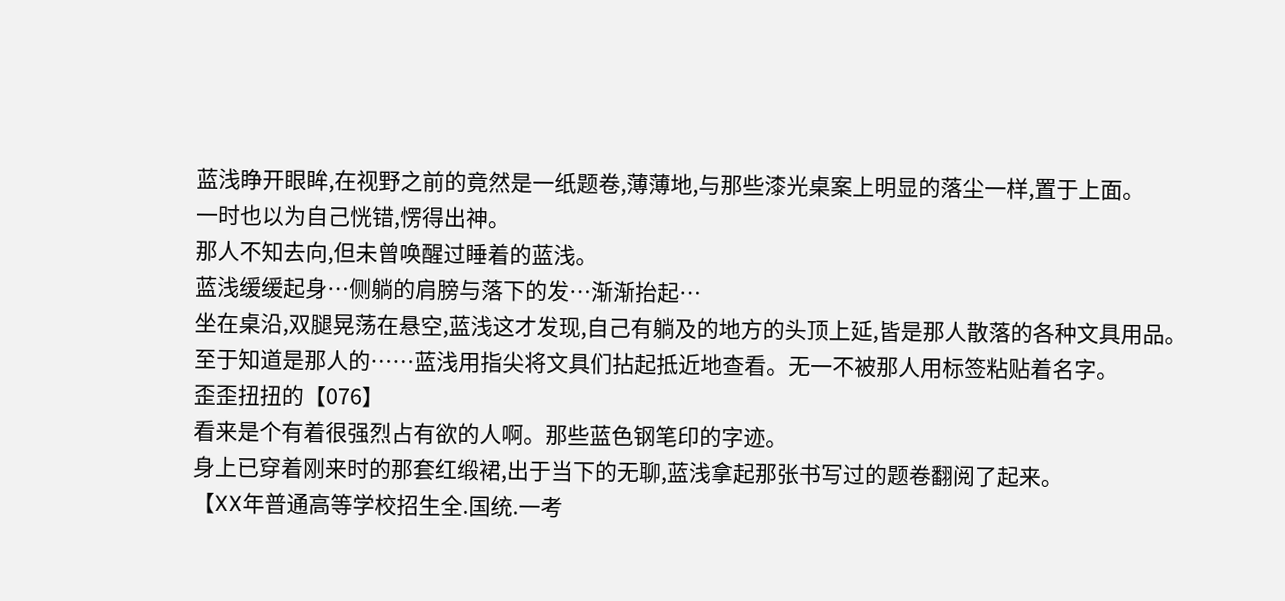蓝浅睁开眼眸,在视野之前的竟然是一纸题卷,薄薄地,与那些漆光桌案上明显的落尘一样,置于上面。
一时也以为自己恍错,愣得出神。
那人不知去向,但未曾唤醒过睡着的蓝浅。
蓝浅缓缓起身…侧躺的肩膀与落下的发…渐渐抬起…
坐在桌沿,双腿晃荡在悬空,蓝浅这才发现,自己有躺及的地方的头顶上延,皆是那人散落的各种文具用品。
至于知道是那人的……蓝浅用指尖将文具们拈起抵近地查看。无一不被那人用标签粘贴着名字。
歪歪扭扭的【076】
看来是个有着很强烈占有欲的人啊。那些蓝色钢笔印的字迹。
身上已穿着刚来时的那套红缎裙,出于当下的无聊,蓝浅拿起那张书写过的题卷翻阅了起来。
【XX年普通高等学校招生全.国统.一考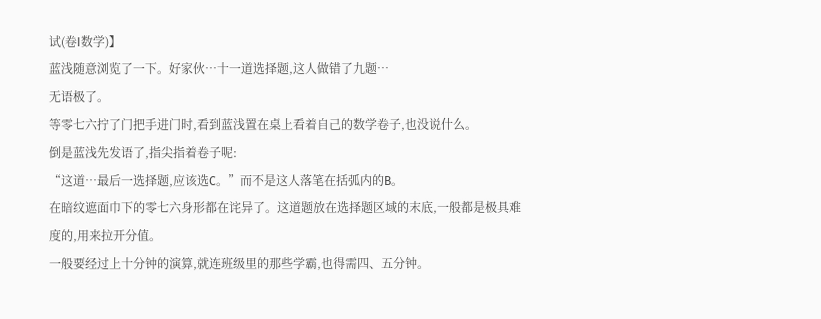试(卷I数学)】
蓝浅随意浏览了一下。好家伙…十一道选择题,这人做错了九题…
无语极了。
等零七六拧了门把手进门时,看到蓝浅置在桌上看着自己的数学卷子,也没说什么。
倒是蓝浅先发语了,指尖指着卷子呢:
“这道…最后一选择题,应该选C。”而不是这人落笔在括弧内的B。
在暗纹遮面巾下的零七六身形都在诧异了。这道题放在选择题区域的末底,一般都是极具难度的,用来拉开分值。
一般要经过上十分钟的演算,就连班级里的那些学霸,也得需四、五分钟。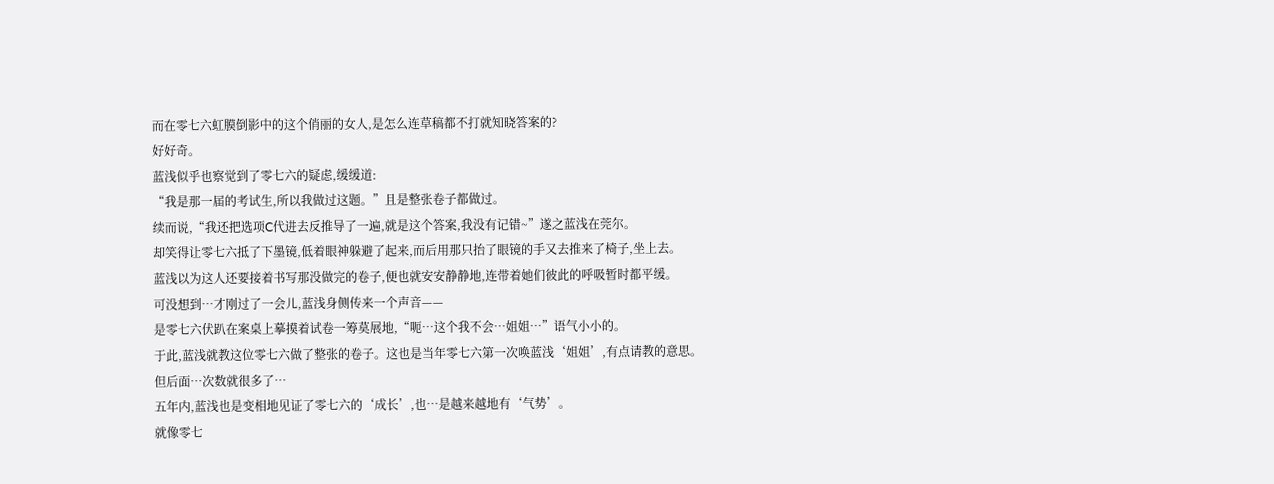而在零七六虹膜倒影中的这个俏丽的女人,是怎么连草稿都不打就知晓答案的?
好好奇。
蓝浅似乎也察觉到了零七六的疑虑,缓缓道:
“我是那一届的考试生,所以我做过这题。”且是整张卷子都做过。
续而说,“我还把选项C代进去反推导了一遍,就是这个答案,我没有记错~”遂之蓝浅在莞尔。
却笑得让零七六抵了下墨镜,低着眼神躲避了起来,而后用那只抬了眼镜的手又去推来了椅子,坐上去。
蓝浅以为这人还要接着书写那没做完的卷子,便也就安安静静地,连带着她们彼此的呼吸暂时都平缓。
可没想到…才刚过了一会儿,蓝浅身侧传来一个声音——
是零七六伏趴在案桌上摹摸着试卷一筹莫展地,“呃…这个我不会…姐姐…”语气小小的。
于此,蓝浅就教这位零七六做了整张的卷子。这也是当年零七六第一次唤蓝浅‘姐姐’,有点请教的意思。
但后面…次数就很多了…
五年内,蓝浅也是变相地见证了零七六的‘成长’,也…是越来越地有‘气势’。
就像零七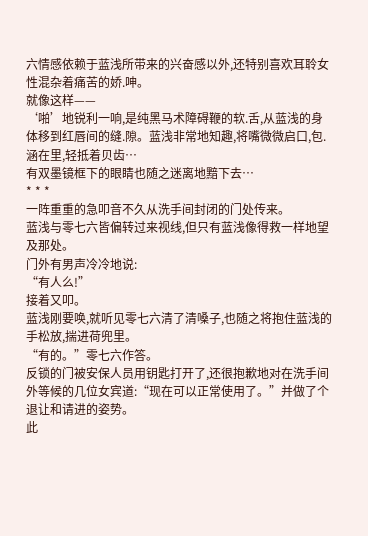六情感依赖于蓝浅所带来的兴奋感以外,还特别喜欢耳聆女性混杂着痛苦的娇.呻。
就像这样——
‘啪’地锐利一响,是纯黑马术障碍鞭的软.舌,从蓝浅的身体移到红唇间的缝.隙。蓝浅非常地知趣,将嘴微微启口,包.涵在里,轻抵着贝齿…
有双墨镜框下的眼睛也随之迷离地黯下去…
* * *
一阵重重的急叩音不久从洗手间封闭的门处传来。
蓝浅与零七六皆偏转过来视线,但只有蓝浅像得救一样地望及那处。
门外有男声冷冷地说:
“有人么!”
接着又叩。
蓝浅刚要唤,就听见零七六清了清嗓子,也随之将抱住蓝浅的手松放,揣进荷兜里。
“有的。”零七六作答。
反锁的门被安保人员用钥匙打开了,还很抱歉地对在洗手间外等候的几位女宾道:“现在可以正常使用了。”并做了个退让和请进的姿势。
此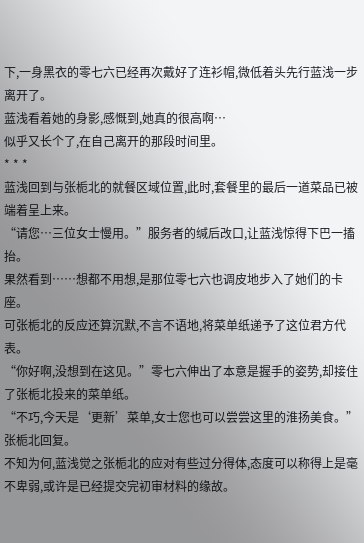下,一身黑衣的零七六已经再次戴好了连衫帽,微低着头先行蓝浅一步离开了。
蓝浅看着她的身影,感慨到,她真的很高啊…
似乎又长个了,在自己离开的那段时间里。
* * *
蓝浅回到与张栀北的就餐区域位置,此时,套餐里的最后一道菜品已被端着呈上来。
“请您…三位女士慢用。”服务者的缄后改口,让蓝浅惊得下巴一搐抬。
果然看到……想都不用想,是那位零七六也调皮地步入了她们的卡座。
可张栀北的反应还算沉默,不言不语地,将菜单纸递予了这位君方代表。
“你好啊,没想到在这见。”零七六伸出了本意是握手的姿势,却接住了张栀北投来的菜单纸。
“不巧,今天是‘更新’菜单,女士您也可以尝尝这里的淮扬美食。”张栀北回复。
不知为何,蓝浅觉之张栀北的应对有些过分得体,态度可以称得上是毫不卑弱,或许是已经提交完初审材料的缘故。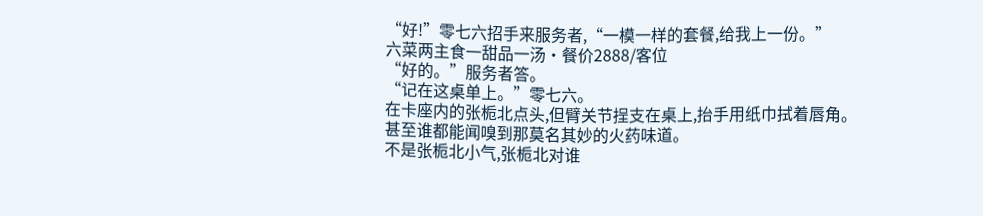“好!”零七六招手来服务者,“一模一样的套餐,给我上一份。”
六菜两主食一甜品一汤·餐价2888/客位
“好的。”服务者答。
“记在这桌单上。”零七六。
在卡座内的张栀北点头,但臂关节挰支在桌上,抬手用纸巾拭着唇角。
甚至谁都能闻嗅到那莫名其妙的火药味道。
不是张栀北小气,张栀北对谁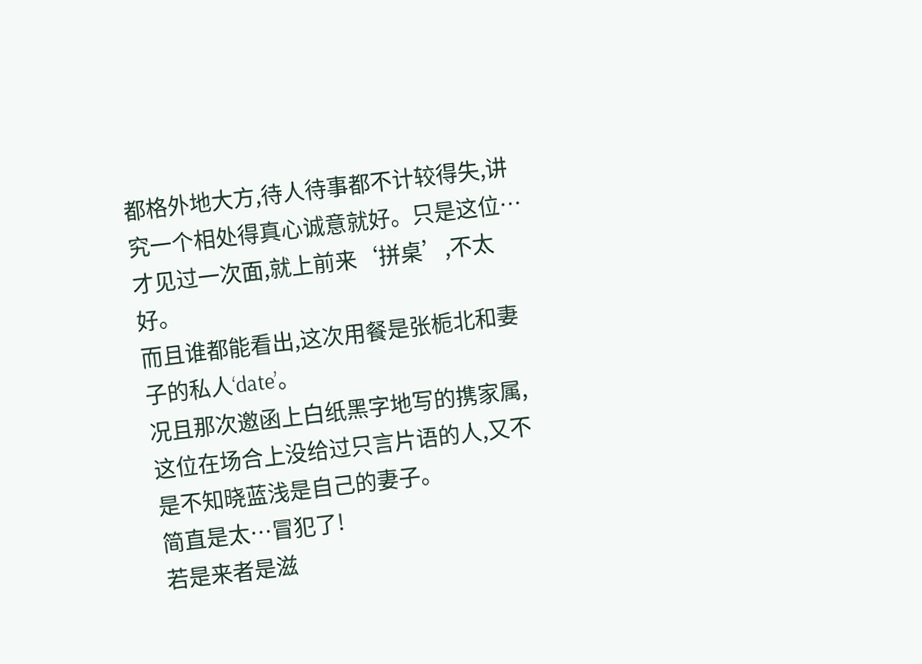都格外地大方,待人待事都不计较得失,讲究一个相处得真心诚意就好。只是这位…才见过一次面,就上前来‘拼桌’,不太好。
而且谁都能看出,这次用餐是张栀北和妻子的私人‘date’。
况且那次邀函上白纸黑字地写的携家属,这位在场合上没给过只言片语的人,又不是不知晓蓝浅是自己的妻子。
简直是太…冒犯了!
若是来者是滋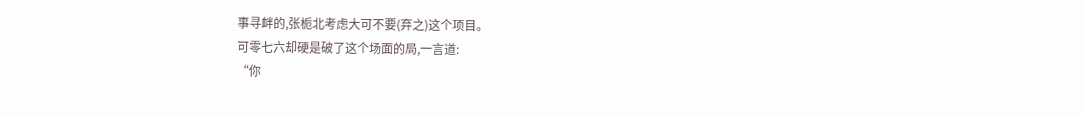事寻衅的,张栀北考虑大可不要(弃之)这个项目。
可零七六却硬是破了这个场面的局,一言道:
“你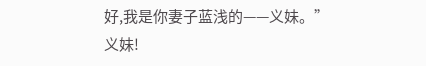好,我是你妻子蓝浅的——义妹。”
义妹!